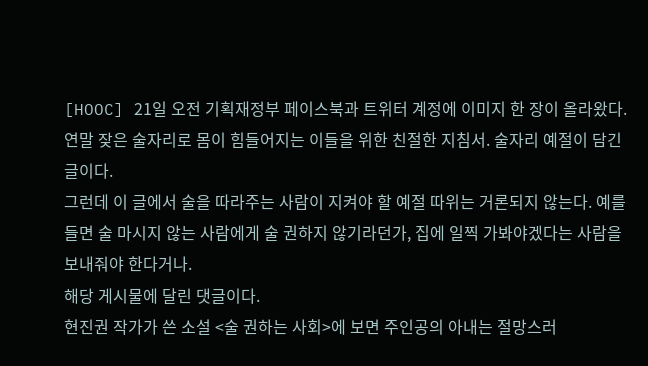[HOOC] 21일 오전 기획재정부 페이스북과 트위터 계정에 이미지 한 장이 올라왔다. 연말 잦은 술자리로 몸이 힘들어지는 이들을 위한 친절한 지침서. 술자리 예절이 담긴 글이다.
그런데 이 글에서 술을 따라주는 사람이 지켜야 할 예절 따위는 거론되지 않는다. 예를 들면 술 마시지 않는 사람에게 술 권하지 않기라던가, 집에 일찍 가봐야겠다는 사람을 보내줘야 한다거나.
해당 게시물에 달린 댓글이다.
현진권 작가가 쓴 소설 <술 권하는 사회>에 보면 주인공의 아내는 절망스러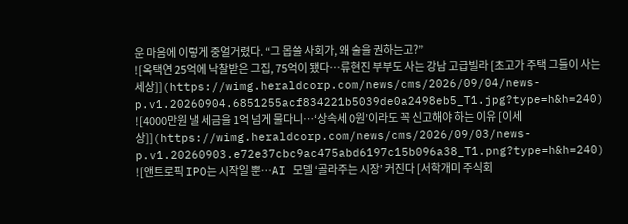운 마음에 이렇게 중얼거렸다. “그 몹쓸 사회가, 왜 술을 권하는고?”
![옥택연 25억에 낙찰받은 그집, 75억이 됐다…류현진 부부도 사는 강남 고급빌라 [초고가 주택 그들이 사는 세상]](https://wimg.heraldcorp.com/news/cms/2026/09/04/news-p.v1.20260904.6851255acf834221b5039de0a2498eb5_T1.jpg?type=h&h=240)
![4000만원 낼 세금을 1억 넘게 물다니…‘상속세 0원’이라도 꼭 신고해야 하는 이유 [이세상]](https://wimg.heraldcorp.com/news/cms/2026/09/03/news-p.v1.20260903.e72e37cbc9ac475abd6197c15b096a38_T1.png?type=h&h=240)
![앤트로픽 IPO는 시작일 뿐…AI 모델 ‘골라주는 시장’ 커진다 [서학개미 주식회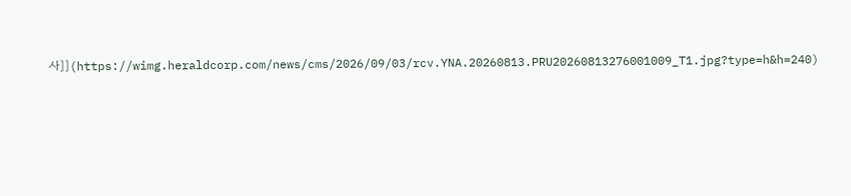사]](https://wimg.heraldcorp.com/news/cms/2026/09/03/rcv.YNA.20260813.PRU20260813276001009_T1.jpg?type=h&h=240)